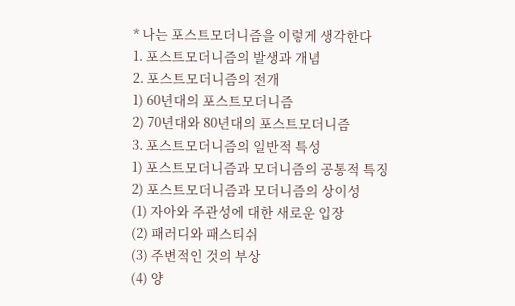* 나는 포스트모더니즘을 이렇게 생각한다
1. 포스트모더니즘의 발생과 개념
2. 포스트모더니즘의 전개
1) 60년대의 포스트모더니즘
2) 70년대와 80년대의 포스트모더니즘
3. 포스트모더니즘의 일반적 특성
1) 포스트모더니즘과 모더니즘의 공통적 특징
2) 포스트모더니즘과 모더니즘의 상이성
(1) 자아와 주관성에 대한 새로운 입장
(2) 패러디와 패스티쉬
(3) 주변적인 것의 부상
(4) 양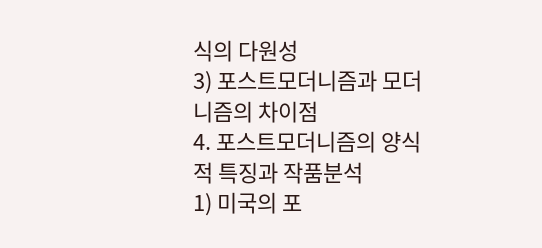식의 다원성
3) 포스트모더니즘과 모더니즘의 차이점
4. 포스트모더니즘의 양식적 특징과 작품분석
1) 미국의 포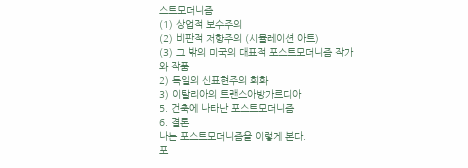스트모더니즘
(1) 상업적 보수주의
(2) 비판적 저항주의 (시뮬레이션 아트)
(3) 그 밖의 미국의 대표적 포스트모더니즘 작가와 작품
2) 독일의 신표현주의 회화
3) 이탈리아의 트랜스아방가르디아
5. 건축에 나타난 포스트모더니즘
6. 결론
나는 포스트모더니즘을 이렇게 본다.
포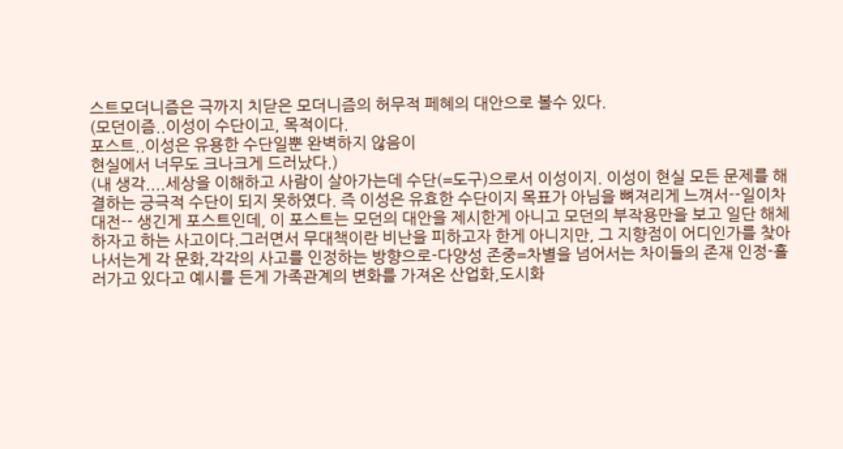스트모더니즘은 극까지 치닫은 모더니즘의 허무적 페혜의 대안으로 볼수 있다.
(모던이즘..이성이 수단이고, 목적이다.
포스트..이성은 유용한 수단일뿐 완벽하지 않음이
현실에서 너무도 크나크게 드러났다.)
(내 생각....세상을 이해하고 사람이 살아가는데 수단(=도구)으로서 이성이지. 이성이 현실 모든 문제를 해결하는 긍극적 수단이 되지 못하였다. 즉 이성은 유효한 수단이지 목표가 아님을 뼈져리게 느껴서--일이차 대전-- 생긴게 포스트인데, 이 포스트는 모던의 대안을 제시한게 아니고 모던의 부작용만을 보고 일단 해체하자고 하는 사고이다.그러면서 무대책이란 비난을 피하고자 한게 아니지만, 그 지향점이 어디인가를 찾아 나서는게 각 문화,각각의 사고를 인정하는 방향으로-다양성 존중=차별을 넘어서는 차이들의 존재 인정-흘러가고 있다고 예시를 든게 가족관계의 변화를 가져온 산업화,도시화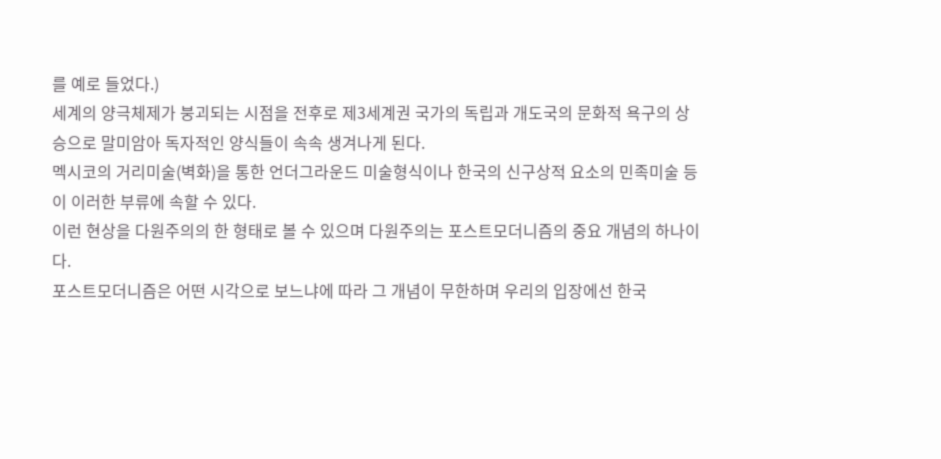를 예로 들었다.)
세계의 양극체제가 붕괴되는 시점을 전후로 제3세계권 국가의 독립과 개도국의 문화적 욕구의 상승으로 말미암아 독자적인 양식들이 속속 생겨나게 된다.
멕시코의 거리미술(벽화)을 통한 언더그라운드 미술형식이나 한국의 신구상적 요소의 민족미술 등이 이러한 부류에 속할 수 있다.
이런 현상을 다원주의의 한 형태로 볼 수 있으며 다원주의는 포스트모더니즘의 중요 개념의 하나이다.
포스트모더니즘은 어떤 시각으로 보느냐에 따라 그 개념이 무한하며 우리의 입장에선 한국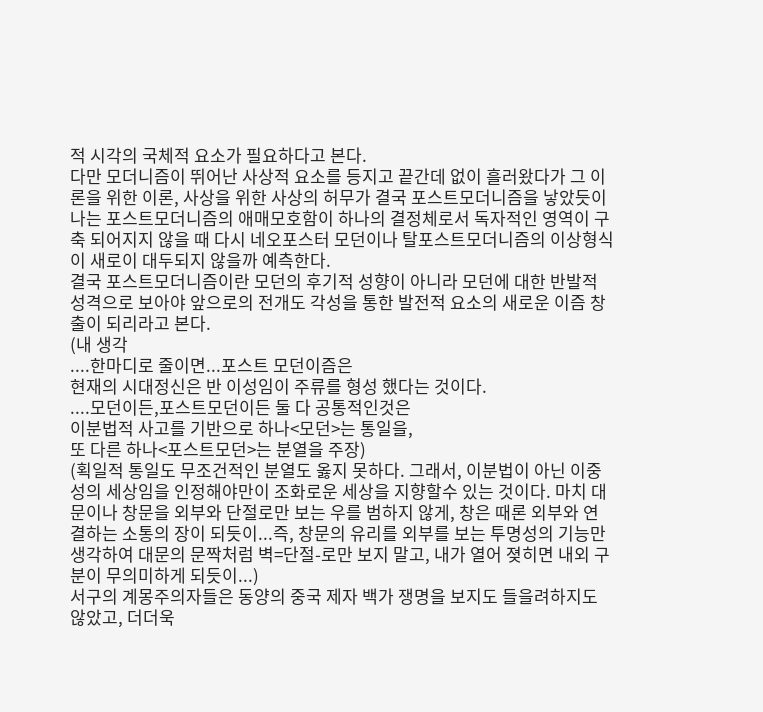적 시각의 국체적 요소가 필요하다고 본다.
다만 모더니즘이 뛰어난 사상적 요소를 등지고 끝간데 없이 흘러왔다가 그 이론을 위한 이론, 사상을 위한 사상의 허무가 결국 포스트모더니즘을 낳았듯이 나는 포스트모더니즘의 애매모호함이 하나의 결정체로서 독자적인 영역이 구축 되어지지 않을 때 다시 네오포스터 모던이나 탈포스트모더니즘의 이상형식이 새로이 대두되지 않을까 예측한다.
결국 포스트모더니즘이란 모던의 후기적 성향이 아니라 모던에 대한 반발적 성격으로 보아야 앞으로의 전개도 각성을 통한 발전적 요소의 새로운 이즘 창출이 되리라고 본다.
(내 생각
....한마디로 줄이면...포스트 모던이즘은
현재의 시대정신은 반 이성임이 주류를 형성 했다는 것이다.
....모던이든,포스트모던이든 둘 다 공통적인것은
이분법적 사고를 기반으로 하나<모던>는 통일을,
또 다른 하나<포스트모던>는 분열을 주장)
(획일적 통일도 무조건적인 분열도 옳지 못하다. 그래서, 이분법이 아닌 이중성의 세상임을 인정해야만이 조화로운 세상을 지향할수 있는 것이다. 마치 대문이나 창문을 외부와 단절로만 보는 우를 범하지 않게, 창은 때론 외부와 연결하는 소통의 장이 되듯이...즉, 창문의 유리를 외부를 보는 투명성의 기능만 생각하여 대문의 문짝처럼 벽=단절-로만 보지 말고, 내가 열어 졎히면 내외 구분이 무의미하게 되듯이...)
서구의 계몽주의자들은 동양의 중국 제자 백가 쟁명을 보지도 들을려하지도 않았고, 더더욱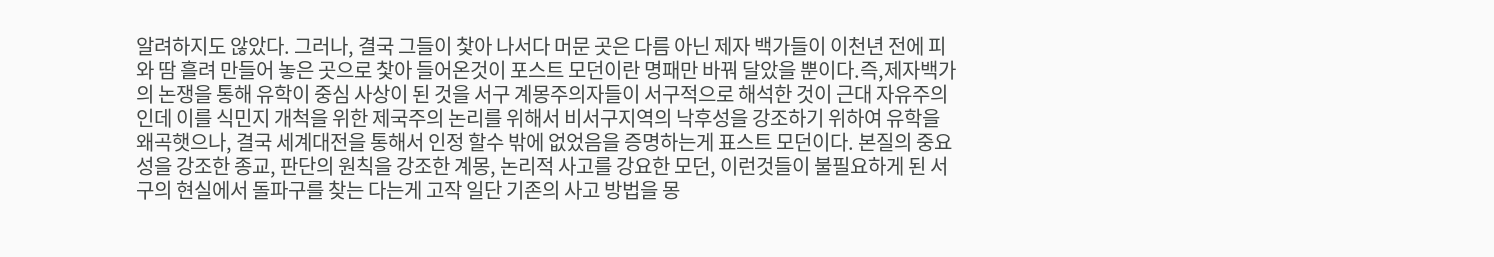알려하지도 않았다. 그러나, 결국 그들이 찿아 나서다 머문 곳은 다름 아닌 제자 백가들이 이천년 전에 피와 땀 흘려 만들어 놓은 곳으로 찿아 들어온것이 포스트 모던이란 명패만 바꿔 달았을 뿐이다.즉,제자백가의 논쟁을 통해 유학이 중심 사상이 된 것을 서구 계몽주의자들이 서구적으로 해석한 것이 근대 자유주의인데 이를 식민지 개척을 위한 제국주의 논리를 위해서 비서구지역의 낙후성을 강조하기 위하여 유학을 왜곡햇으나, 결국 세계대전을 통해서 인정 할수 밖에 없었음을 증명하는게 표스트 모던이다. 본질의 중요성을 강조한 종교, 판단의 원칙을 강조한 계몽, 논리적 사고를 강요한 모던, 이런것들이 불필요하게 된 서구의 현실에서 돌파구를 찾는 다는게 고작 일단 기존의 사고 방법을 몽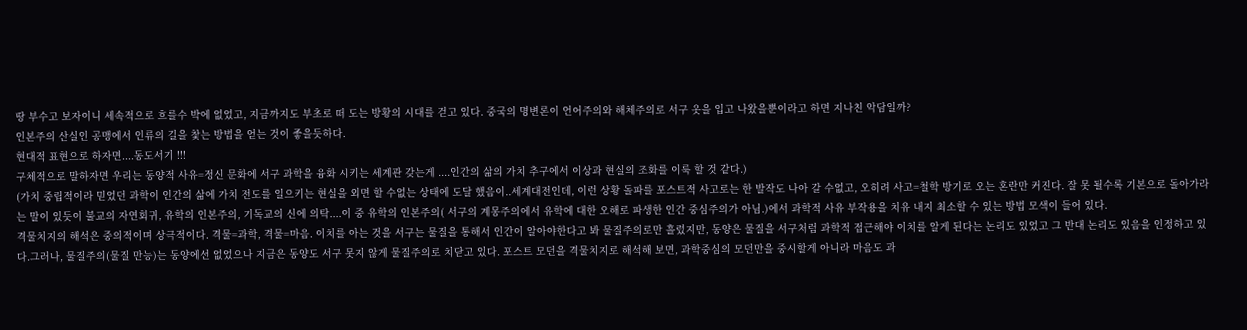땅 부수고 보자이니 세속적으로 흐를수 박에 없었고, 지금까지도 부초로 떠 도는 방황의 시대를 걷고 있다. 중국의 명변론이 언어주의와 해체주의로 서구 옷을 입고 나왔을뿐이라고 하면 지나친 악담일까?
인본주의 산실인 공맹에서 인류의 길을 찿는 방법을 얻는 것이 좋을듯하다.
현대적 표현으로 하자면....동도서기 !!!
구체적으로 말하자면 우리는 동양적 사유=정신 문화에 서구 과학을 융화 시키는 세계관 갖는게 ....인간의 삶의 가치 추구에서 이상과 현실의 조화를 이룩 할 것 같다.)
(가치 중립적이라 믿었던 과학이 인간의 삶에 가치 전도를 일으키는 현실을 외면 할 수없는 상태에 도달 했음이..세계대전인데, 이런 상황 돌파를 포스트적 사고로는 한 발작도 나아 갈 수없고, 오히려 사고=철학 방기로 오는 혼란만 커진다. 잘 못 될수록 기본으로 돌아가라는 말이 있듯이 불교의 자연회귀, 유학의 인본주의, 기독교의 신에 의탁....이 중 유학의 인본주의( 서구의 계몽주의에서 유학에 대한 오해로 파생한 인간 중심주의가 아님.)에서 과학적 사유 부작용을 치유 내지 최소할 수 있는 방법 모색이 들어 있다.
격물치지의 해석은 중의적이며 상극적이다. 격물=과학, 격물=마음. 이치를 아는 것을 서구는 물질을 통해서 인간이 알아야한다고 봐 물질주의로만 흘렀지만, 동양은 물질을 서구처럼 과학적 접근해야 이치를 알게 된다는 논리도 있었고 그 반대 논리도 있음을 인정하고 있다.그러나, 물질주의(물질 만능)는 동양에선 없었으나 지금은 동양도 서구 못지 않게 물질주의로 치닫고 있다. 포스트 모던을 격물치지로 해석해 보면, 과학중심의 모던만을 중시할게 아니라 마음도 과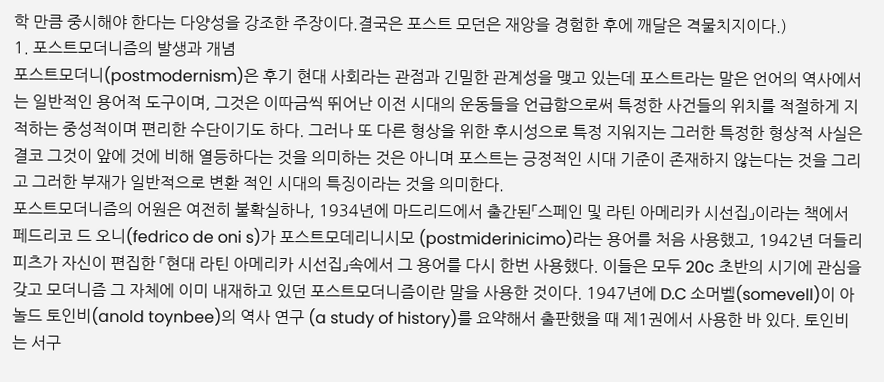학 만큼 중시해야 한다는 다양성을 강조한 주장이다.결국은 포스트 모던은 재앙을 경험한 후에 깨달은 격물치지이다.)
1. 포스트모더니즘의 발생과 개념
포스트모더니(postmodernism)은 후기 현대 사회라는 관점과 긴밀한 관계성을 맺고 있는데 포스트라는 말은 언어의 역사에서는 일반적인 용어적 도구이며, 그것은 이따금씩 뛰어난 이전 시대의 운동들을 언급함으로써 특정한 사건들의 위치를 적절하게 지적하는 중성적이며 편리한 수단이기도 하다. 그러나 또 다른 형상을 위한 후시성으로 특정 지워지는 그러한 특정한 형상적 사실은 결코 그것이 앞에 것에 비해 열등하다는 것을 의미하는 것은 아니며 포스트는 긍정적인 시대 기준이 존재하지 않는다는 것을 그리고 그러한 부재가 일반적으로 변환 적인 시대의 특징이라는 것을 의미한다.
포스트모더니즘의 어원은 여전히 불확실하나, 1934년에 마드리드에서 출간된「스페인 및 라틴 아메리카 시선집」이라는 책에서 페드리코 드 오니(fedrico de oni s)가 포스트모데리니시모 (postmiderinicimo)라는 용어를 처음 사용했고, 1942년 더들리 피츠가 자신이 편집한 「현대 라틴 아메리카 시선집」속에서 그 용어를 다시 한번 사용했다. 이들은 모두 20c 초반의 시기에 관심을 갖고 모더니즘 그 자체에 이미 내재하고 있던 포스트모더니즘이란 말을 사용한 것이다. 1947년에 D.C 소머벨(somevell)이 아놀드 토인비(anold toynbee)의 역사 연구 (a study of history)를 요약해서 출판했을 때 제1권에서 사용한 바 있다. 토인비는 서구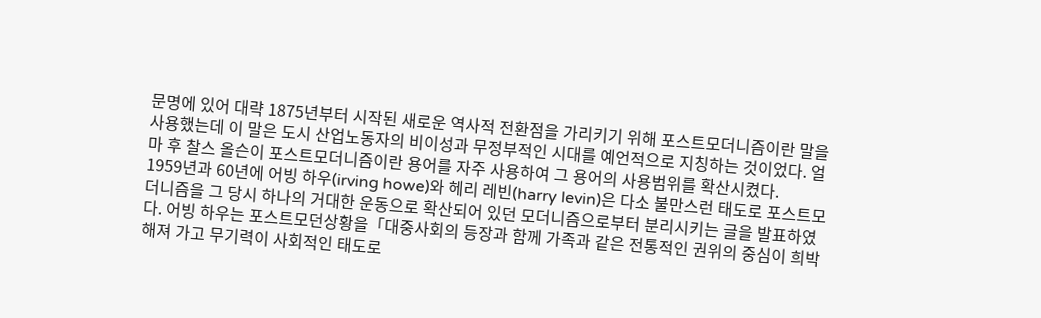문명에 있어 대략 1875년부터 시작된 새로운 역사적 전환점을 가리키기 위해 포스트모더니즘이란 말을 사용했는데 이 말은 도시 산업노동자의 비이성과 무정부적인 시대를 예언적으로 지칭하는 것이었다. 얼마 후 찰스 올슨이 포스트모더니즘이란 용어를 자주 사용하여 그 용어의 사용범위를 확산시켰다.
1959년과 60년에 어빙 하우(irving howe)와 헤리 레빈(harry levin)은 다소 불만스런 태도로 포스트모더니즘을 그 당시 하나의 거대한 운동으로 확산되어 있던 모더니즘으로부터 분리시키는 글을 발표하였다. 어빙 하우는 포스트모던상황을「대중사회의 등장과 함께 가족과 같은 전통적인 권위의 중심이 희박해져 가고 무기력이 사회적인 태도로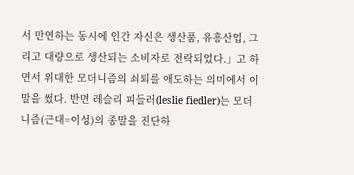서 만연하는 동시에 인간 자신은 생산품, 유흥산업, 그리고 대량으로 생산되는 소비자로 전락되었다.」고 하면서 위대한 모더니즘의 쇠퇴를 애도하는 의미에서 이 말을 썼다. 반면 레슬리 피들러(leslie fiedler)는 모더니즘(근대=이성)의 종말을 진단하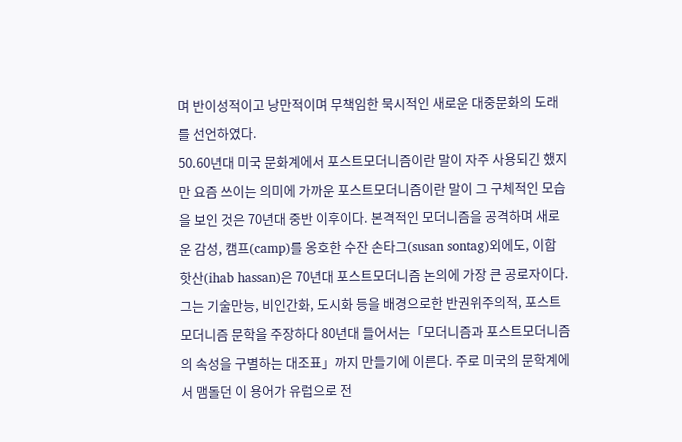며 반이성적이고 낭만적이며 무책임한 묵시적인 새로운 대중문화의 도래를 선언하였다.
50․60년대 미국 문화계에서 포스트모더니즘이란 말이 자주 사용되긴 했지만 요즘 쓰이는 의미에 가까운 포스트모더니즘이란 말이 그 구체적인 모습을 보인 것은 70년대 중반 이후이다. 본격적인 모더니즘을 공격하며 새로운 감성, 캠프(camp)를 옹호한 수잔 손타그(susan sontag)외에도, 이합 핫산(ihab hassan)은 70년대 포스트모더니즘 논의에 가장 큰 공로자이다. 그는 기술만능, 비인간화, 도시화 등을 배경으로한 반권위주의적, 포스트모더니즘 문학을 주장하다 80년대 들어서는「모더니즘과 포스트모더니즘의 속성을 구별하는 대조표」까지 만들기에 이른다. 주로 미국의 문학계에서 맴돌던 이 용어가 유럽으로 전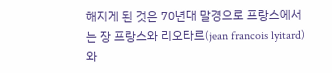해지게 된 것은 70년대 말경으로 프랑스에서는 장 프랑스와 리오타르(jean francois lyitard)와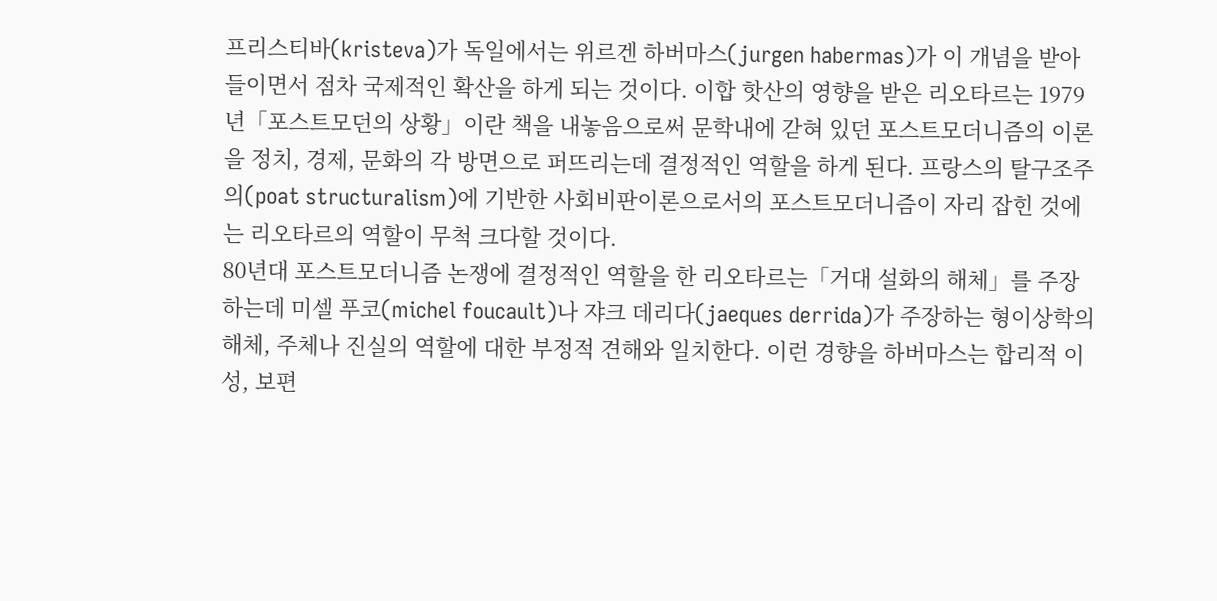프리스티바(kristeva)가 독일에서는 위르겐 하버마스(jurgen habermas)가 이 개념을 받아들이면서 점차 국제적인 확산을 하게 되는 것이다. 이합 핫산의 영향을 받은 리오타르는 1979년「포스트모던의 상황」이란 책을 내놓음으로써 문학내에 갇혀 있던 포스트모더니즘의 이론을 정치, 경제, 문화의 각 방면으로 퍼뜨리는데 결정적인 역할을 하게 된다. 프랑스의 탈구조주의(poat structuralism)에 기반한 사회비판이론으로서의 포스트모더니즘이 자리 잡힌 것에는 리오타르의 역할이 무척 크다할 것이다.
80년대 포스트모더니즘 논쟁에 결정적인 역할을 한 리오타르는「거대 설화의 해체」를 주장하는데 미셀 푸코(michel foucault)나 쟈크 데리다(jaeques derrida)가 주장하는 형이상학의 해체, 주체나 진실의 역할에 대한 부정적 견해와 일치한다. 이런 경향을 하버마스는 합리적 이성, 보편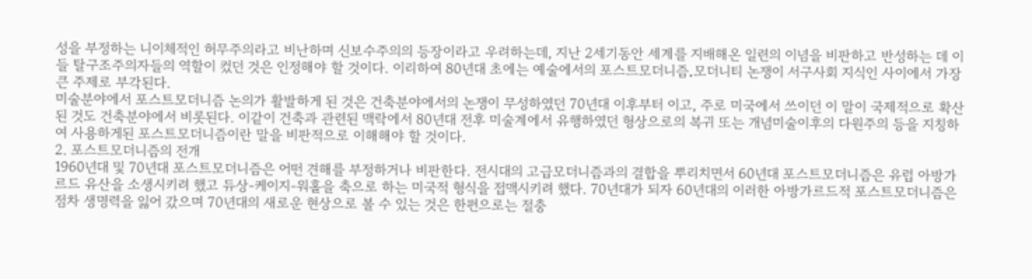성을 부정하는 니이체적인 허무주의라고 비난하며 신보수주의의 등장이라고 우려하는데, 지난 2세기동안 세계를 지배해온 일련의 이념을 비판하고 반성하는 데 이들 탈구조주의자들의 역할이 컸던 것은 인정해야 할 것이다. 이리하여 80년대 초에는 예술에서의 포스트모더니즘․모더니티 논쟁이 서구사회 지식인 사이에서 가장 큰 주제로 부각된다.
미술분야에서 포스트모더니즘 논의가 활발하게 된 것은 건축분야에서의 논쟁이 무성하였던 70년대 이후부터 이고, 주로 미국에서 쓰이던 이 말이 국제적으로 확산된 것도 건축분야에서 비롯된다. 이같이 건축과 관련된 맥락에서 80년대 전후 미술계에서 유행하였던 형상으로의 복귀 또는 개념미술이후의 다원주의 등을 지칭하여 사용하게된 포스트모더니즘이란 말을 비판적으로 이해해야 할 것이다.
2. 포스트모더니즘의 전개
1960년대 및 70년대 포스트모더니즘은 어떤 견해를 부정하거나 비판한다. 전시대의 고급모더니즘과의 결합을 뿌리치면서 60년대 포스트모더니즘은 유럽 아방가르드 유산을 소생시키려 했고 듀상-케이지-워홀을 축으로 하는 미국적 형식을 접맥시키려 했다. 70년대가 되자 60년대의 이러한 아방가르드적 포스트모더니즘은 점차 생명력을 잃어 갔으며 70년대의 새로운 현상으로 볼 수 있는 것은 한편으로는 절충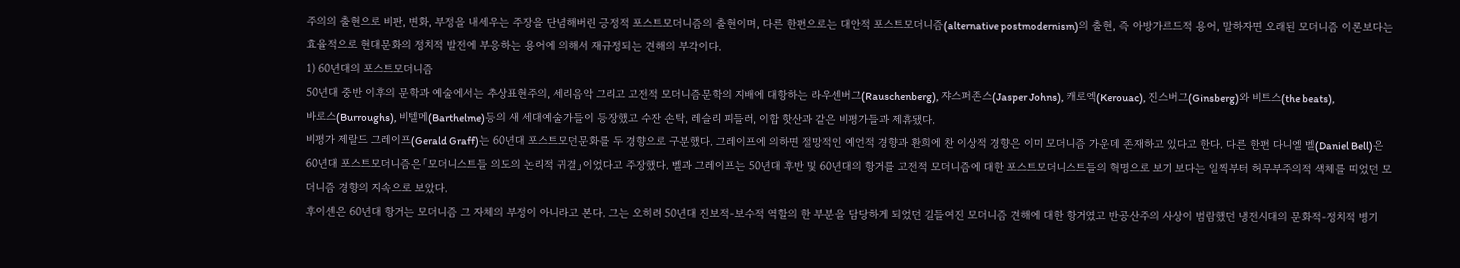주의의 출현으로 비판, 변화, 부정을 내세우는 주장을 단념해버린 긍정적 포스트모더니즘의 출현이며, 다른 한편으로는 대안적 포스트모더니즘(alternative postmodernism)의 출현, 즉 아방가르드적 용어, 말하자면 오래된 모더니즘 이론보다는 효율적으로 현대문화의 정치적 발전에 부응하는 용어에 의해서 재규정되는 견해의 부각이다.
1) 60년대의 포스트모더니즘
50년대 중반 이후의 문학과 예술에서는 추상표현주의, 세리음악 그리고 고전적 모더니즘문학의 지배에 대항하는 라우센버그(Rauschenberg), 쟈스퍼존스(Jasper Johns), 캐로엑(Kerouac), 진스버그(Ginsberg)와 비트스(the beats),
바로스(Burroughs), 비텔메(Barthelme)등의 새 세대예술가들이 등장했고 수잔 손탁, 레슬리 피들러, 이합 핫산과 같은 비평가들과 제휴됐다.
비평가 제랄드 그레이프(Gerald Graff)는 60년대 포스트모던문화를 두 경향으로 구분했다. 그레이프에 의하면 절망적인 예언적 경향과 환희에 찬 이상적 경향은 이미 모더니즘 가운데 존재하고 있다고 한다. 다른 한편 다니엘 벨(Daniel Bell)은 60년대 포스트모더니즘은「모더니스트들 의도의 논리적 귀결」이었다고 주장했다. 벨과 그레이프는 50년대 후반 및 60년대의 항거를 고전적 모더니즘에 대한 포스트모더니스트들의 혁명으로 보기 보다는 일찍부터 허무부주의적 색체를 띠었던 모더니즘 경향의 지속으로 보았다.
후이센은 60년대 항거는 모더니즘 그 자체의 부정이 아니라고 본다. 그는 오히려 50년대 진보적-보수적 역할의 한 부분을 담당하게 되었던 길들여진 모더니즘 견해에 대한 항거였고 반공산주의 사상이 범람했던 냉전시대의 문화적-정치적 병기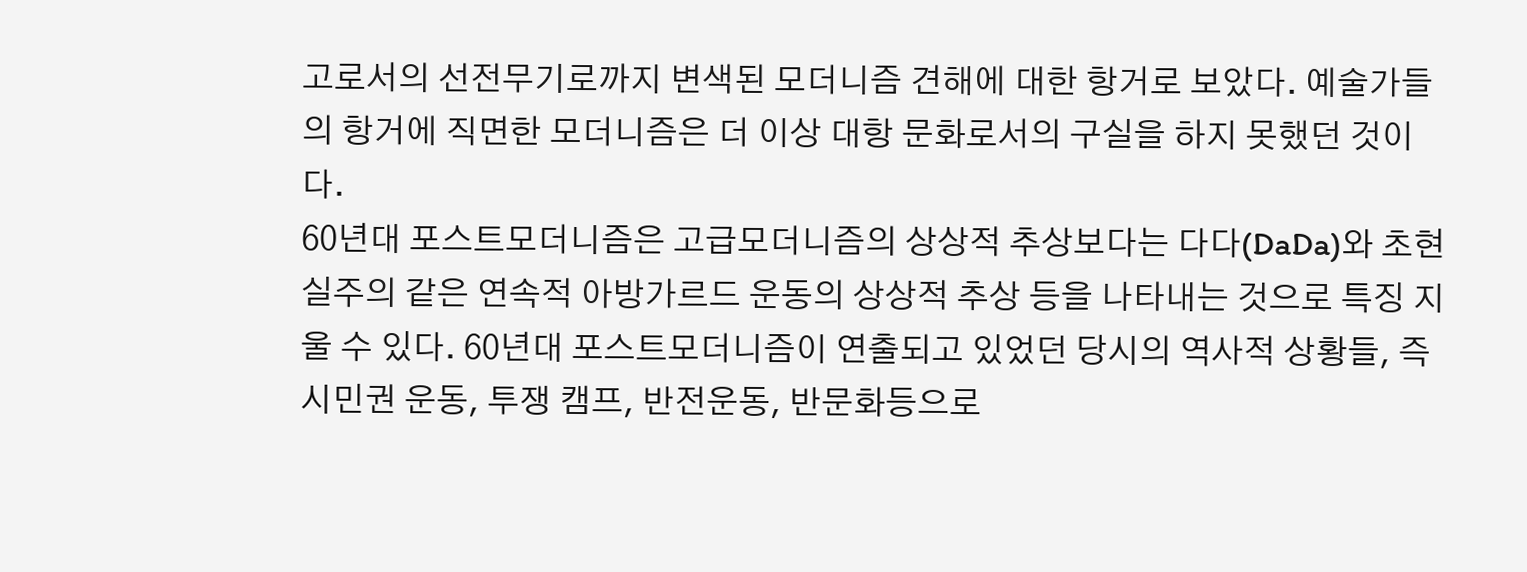고로서의 선전무기로까지 변색된 모더니즘 견해에 대한 항거로 보았다. 예술가들의 항거에 직면한 모더니즘은 더 이상 대항 문화로서의 구실을 하지 못했던 것이다.
60년대 포스트모더니즘은 고급모더니즘의 상상적 추상보다는 다다(DaDa)와 초현실주의 같은 연속적 아방가르드 운동의 상상적 추상 등을 나타내는 것으로 특징 지울 수 있다. 60년대 포스트모더니즘이 연출되고 있었던 당시의 역사적 상황들, 즉 시민권 운동, 투쟁 캠프, 반전운동, 반문화등으로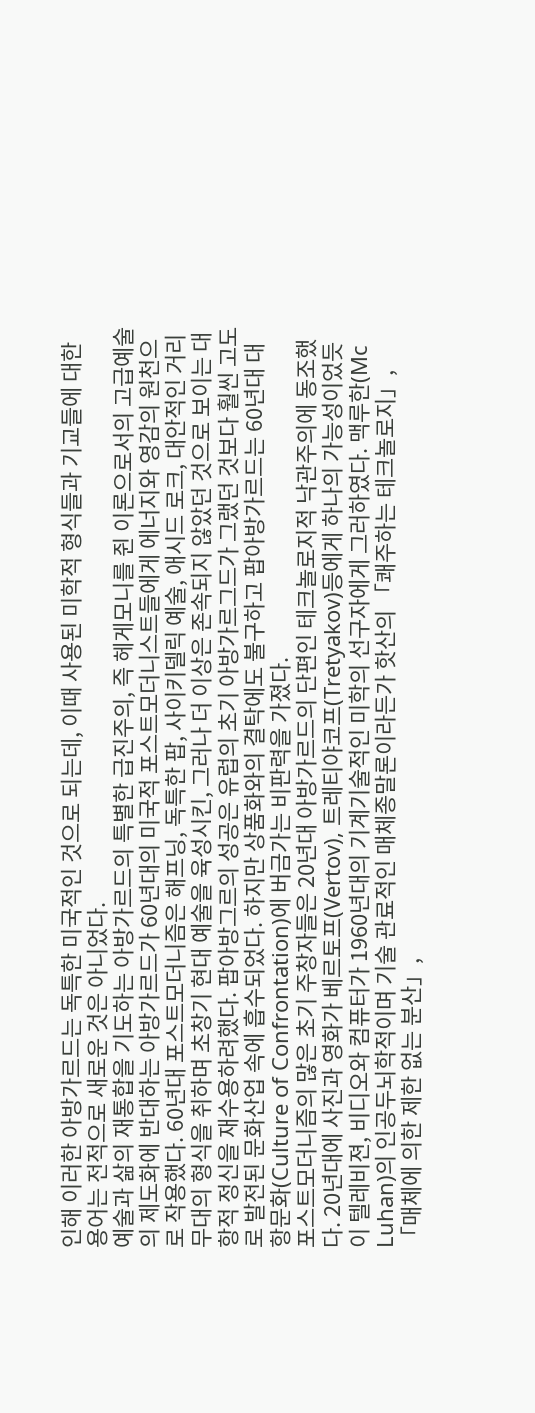인해 이러한 아방가르드는 독특한 미국적인 것으로 되는데, 이때 사용된 미학적 형식들과 기교들에 대한 용어는 전적으로 새로운 것은 아니었다.
예술과 삶의 재통합을 기도하는 아방가르드의 특별한 급진주의, 즉 헤게모니를 쥔 이론으로서의 고급예술의 제도화에 반대하는 아방가르드가 60년대의 미국적 포스트모더니스트들에게 에너지와 영감의 원천으로 작용했다. 60년대 포스트모더니즘은 해프닝, 독특한 팝, 사이키델릭 예술, 애시드 로크, 대안적인 거리무대의 형식을 취하며 초창기 현대 예술을 육성시킨, 그러나 더 이상은 존속되지 않았던 것으로 보이는 대항적 정신을 재수용하려했다. 팝아방그르의 성공은 유럽의 초기 아방가르그드가 그랬던 것보다 훨씬 고도로 발전된 문화산업 속에 흡수되었다. 하지만 상품화와의 결탁에도 불구하고 팝아방가르드는 60년대 대항문화(Culture of Confrontation)에 버금가는 비판력을 가졌다.
포스트모더니즘의 많은 초기 주창자들은 20년대 아방가르드의 단편인 테크놀로지적 낙관주의에 동조했다. 20년대에 사진과 영화가 베르토프(Vertov), 트레티야코프(Tretyakov)등에게 하나의 가능성이었듯이 텔레비젼, 비디오와 컴퓨터가 1960년대의 기계기술적인 미학의 선구자에게 그러하였다. 맥루한(Mc Luhan)의 인공두뇌학적이며 기술 관료적인 매체종말론이라든가 핫산의 「쾌주하는 테크놀로지」, 「매체에 의한 제한 없는 분산」,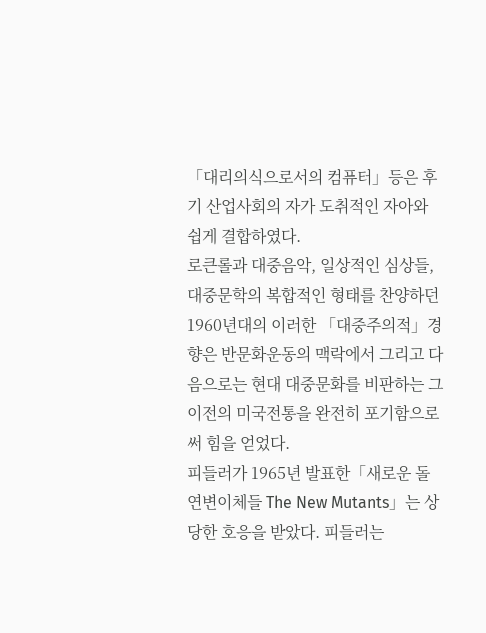「대리의식으로서의 컴퓨터」등은 후기 산업사회의 자가 도취적인 자아와 쉽게 결합하였다.
로큰롤과 대중음악, 일상적인 심상들, 대중문학의 복합적인 형태를 찬양하던 1960년대의 이러한 「대중주의적」경향은 반문화운동의 맥락에서 그리고 다음으로는 현대 대중문화를 비판하는 그 이전의 미국전통을 완전히 포기함으로써 힘을 얻었다.
피들러가 1965년 발표한「새로운 돌연변이체들 The New Mutants」는 상당한 호응을 받았다. 피들러는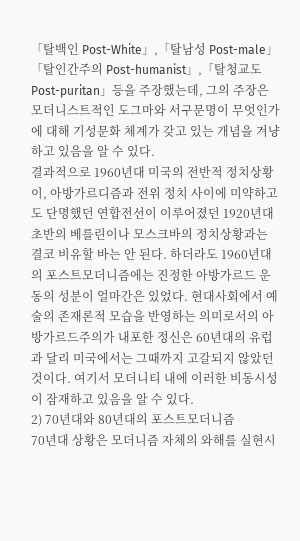「탈백인 Post-White」,「탈남성 Post-male」
「탈인간주의 Post-humanist」,「탈청교도 Post-puritan」등을 주장했는데, 그의 주장은 모더니스트적인 도그마와 서구문명이 무엇인가에 대해 기성문화 체계가 갖고 있는 개념을 겨냥하고 있음을 알 수 있다.
결과적으로 1960년대 미국의 전반적 정치상황이, 아방가르디즘과 전위 정치 사이에 미약하고도 단명했던 연합전선이 이루어졌던 1920년대 초반의 베를린이나 모스크바의 정치상황과는 결코 비유할 바는 안 된다. 하더라도 1960년대의 포스트모더니즘에는 진정한 아방가르드 운동의 성분이 얼마간은 있었다. 현대사회에서 예술의 존재론적 모습을 반영하는 의미로서의 아방가르드주의가 내포한 정신은 60년대의 유럽과 달리 미국에서는 그때까지 고갈되지 않았던 것이다. 여기서 모더니티 내에 이러한 비동시성이 잠재하고 있음을 알 수 있다.
2) 70년대와 80년대의 포스트모더니즘
70년대 상황은 모더니즘 자체의 와해를 실현시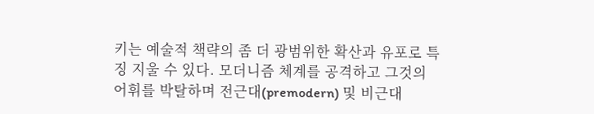키는 예술적 책략의 좀 더 광범위한 확산과 유포로 특징 지울 수 있다. 모더니즘 체계를 공격하고 그것의 어휘를 박탈하며 전근대(premodern) 및 비근대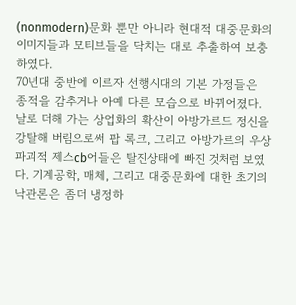(nonmodern)문화 뿐만 아니라 현대적 대중문화의 이미지들과 모티브들을 닥치는 대로 추출하여 보충하였다.
70년대 중반에 이르자 선행시대의 기본 가정들은 종적을 감추거나 아예 다른 모습으로 바뀌어졌다. 날로 더해 가는 상업화의 확산이 아방가르드 정신을 강탈해 버림으로써 팝 록크, 그리고 아방가르의 우상파괴적 제스cb어들은 탈진상태에 빠진 것처럼 보였다. 기계공학, 매체, 그리고 대중문화에 대한 초기의 낙관론은 좀더 냉정하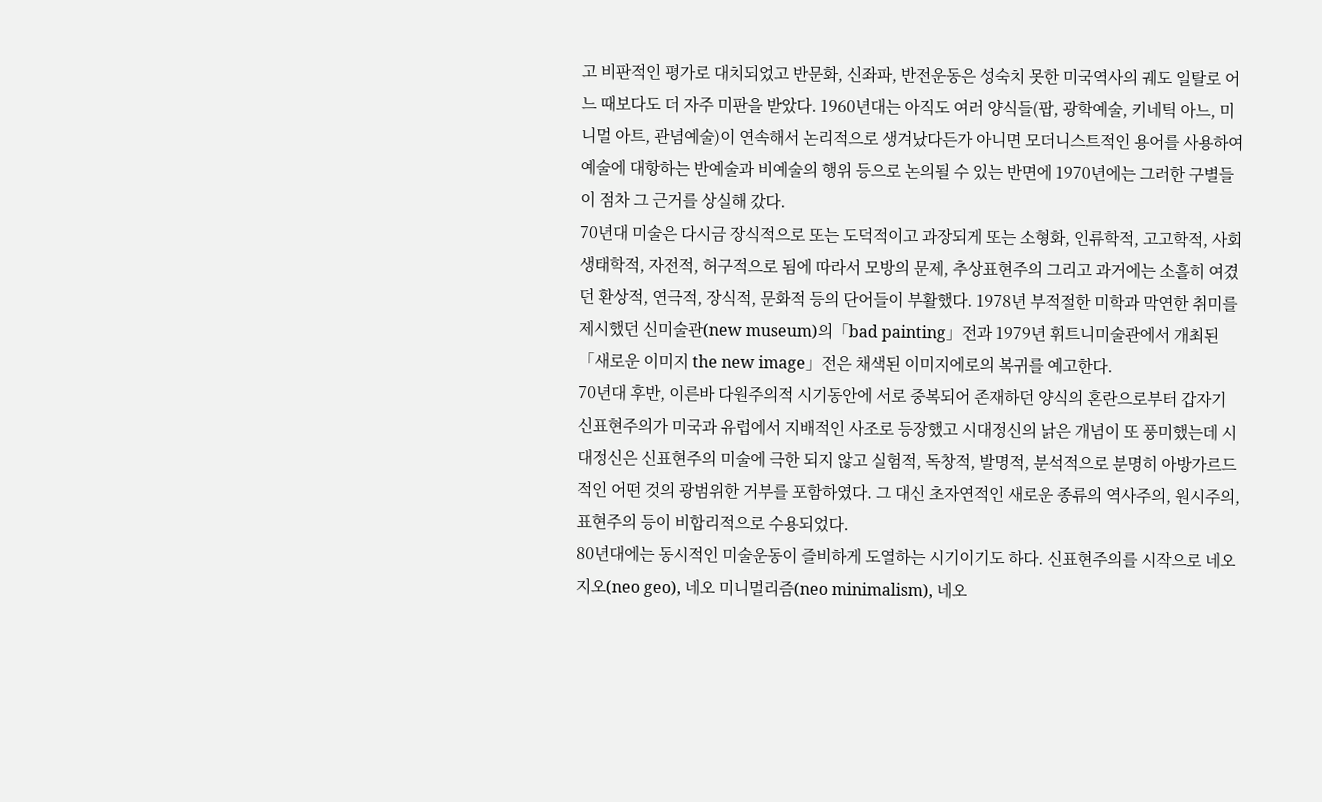고 비판적인 평가로 대치되었고 반문화, 신좌파, 반전운동은 성숙치 못한 미국역사의 궤도 일탈로 어느 때보다도 더 자주 미판을 받았다. 1960년대는 아직도 여러 양식들(팝, 광학예술, 키네틱 아느, 미니멀 아트, 관념예술)이 연속해서 논리적으로 생겨났다든가 아니면 모더니스트적인 용어를 사용하여 예술에 대항하는 반예술과 비예술의 행위 등으로 논의될 수 있는 반면에 1970년에는 그러한 구별들이 점차 그 근거를 상실해 갔다.
70년대 미술은 다시금 장식적으로 또는 도덕적이고 과장되게 또는 소형화, 인류학적, 고고학적, 사회생태학적, 자전적, 허구적으로 됨에 따라서 모방의 문제, 추상표현주의 그리고 과거에는 소흘히 여겼던 환상적, 연극적, 장식적, 문화적 등의 단어들이 부활했다. 1978년 부적절한 미학과 막연한 취미를 제시했던 신미술관(new museum)의「bad painting」전과 1979년 휘트니미술관에서 개최된「새로운 이미지 the new image」전은 채색된 이미지에로의 복귀를 예고한다.
70년대 후반, 이른바 다원주의적 시기동안에 서로 중복되어 존재하던 양식의 혼란으로부터 갑자기 신표현주의가 미국과 유럽에서 지배적인 사조로 등장했고 시대정신의 낡은 개념이 또 풍미했는데 시대정신은 신표현주의 미술에 극한 되지 않고 실험적, 독창적, 발명적, 분석적으로 분명히 아방가르드적인 어떤 것의 광범위한 거부를 포함하였다. 그 대신 초자연적인 새로운 종류의 역사주의, 원시주의, 표현주의 등이 비합리적으로 수용되었다.
80년대에는 동시적인 미술운동이 즐비하게 도열하는 시기이기도 하다. 신표현주의를 시작으로 네오지오(neo geo), 네오 미니멀리즘(neo minimalism), 네오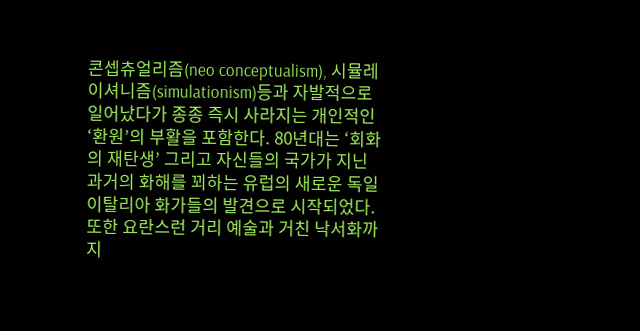콘셉츄얼리즘(neo conceptualism), 시뮬레이셔니즘(simulationism)등과 자발적으로 일어났다가 종종 즉시 사라지는 개인적인 ‘환원’의 부활을 포함한다. 80년대는 ‘회화의 재탄생’ 그리고 자신들의 국가가 지닌 과거의 화해를 꾀하는 유럽의 새로운 독일 이탈리아 화가들의 발견으로 시작되었다. 또한 요란스런 거리 예술과 거친 낙서화까지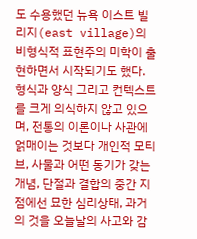도 수용했던 뉴욕 이스트 빌리지(east village)의 비형식적 표현주의 미학이 출현하면서 시작되기도 했다.
형식과 양식 그리고 컨텍스트를 크게 의식하지 않고 있으며, 전통의 이론이나 사관에 얽매이는 것보다 개인적 모티브, 사물과 어떤 동기가 갖는 개념, 단절과 결합의 중간 지점에선 묘한 심리상태, 과거의 것을 오늘날의 사고와 감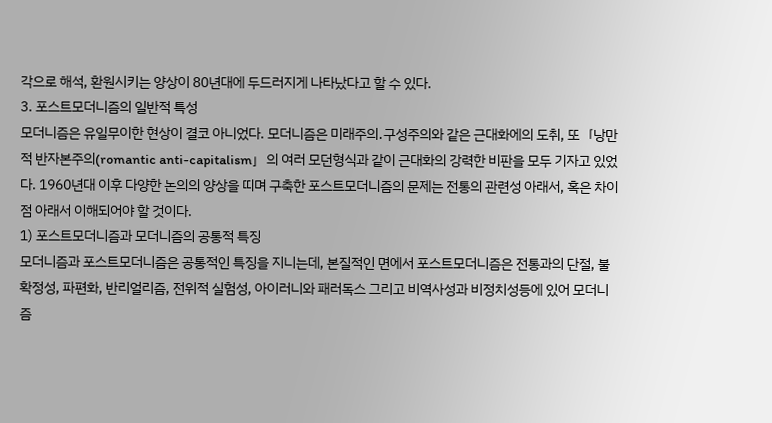각으로 해석, 환원시키는 양상이 80년대에 두드러지게 나타났다고 할 수 있다.
3. 포스트모더니즘의 일반적 특성
모더니즘은 유일무이한 현상이 결코 아니었다. 모더니즘은 미래주의․구성주의와 같은 근대화에의 도취, 또「낭만적 반자본주의(romantic anti-capitalism」의 여러 모던형식과 같이 근대화의 강력한 비판을 모두 기자고 있었다. 1960년대 이후 다양한 논의의 양상을 띠며 구축한 포스트모더니즘의 문제는 전통의 관련성 아래서, 혹은 차이점 아래서 이해되어야 할 것이다.
1) 포스트모더니즘과 모더니즘의 공통적 특징
모더니즘과 포스트모더니즘은 공통적인 특징을 지니는데, 본질적인 면에서 포스트모더니즘은 전통과의 단절, 불확정성, 파편화, 반리얼리즘, 전위적 실험성, 아이러니와 패러독스 그리고 비역사성과 비정치성등에 있어 모더니즘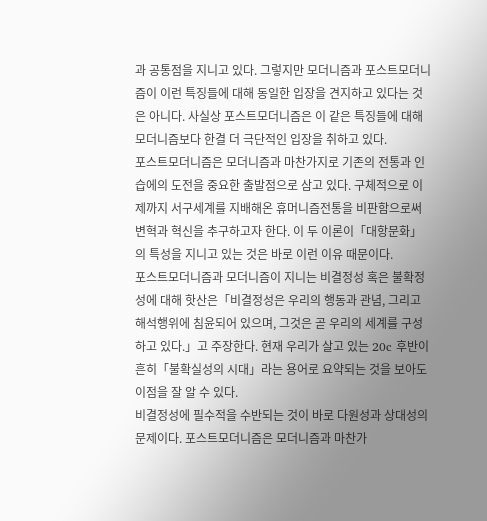과 공통점을 지니고 있다. 그렇지만 모더니즘과 포스트모더니즘이 이런 특징들에 대해 동일한 입장을 견지하고 있다는 것은 아니다. 사실상 포스트모더니즘은 이 같은 특징들에 대해 모더니즘보다 한결 더 극단적인 입장을 취하고 있다.
포스트모더니즘은 모더니즘과 마찬가지로 기존의 전통과 인습에의 도전을 중요한 출발점으로 삼고 있다. 구체적으로 이제까지 서구세계를 지배해온 휴머니즘전통을 비판함으로써 변혁과 혁신을 추구하고자 한다. 이 두 이론이「대항문화」의 특성을 지니고 있는 것은 바로 이런 이유 때문이다.
포스트모더니즘과 모더니즘이 지니는 비결정성 혹은 불확정성에 대해 핫산은「비결정성은 우리의 행동과 관념, 그리고 해석행위에 침윤되어 있으며, 그것은 곧 우리의 세계를 구성하고 있다.」고 주장한다. 현재 우리가 살고 있는 20c 후반이 흔히「불확실성의 시대」라는 용어로 요약되는 것을 보아도 이점을 잘 알 수 있다.
비결정성에 필수적을 수반되는 것이 바로 다원성과 상대성의 문제이다. 포스트모더니즘은 모더니즘과 마찬가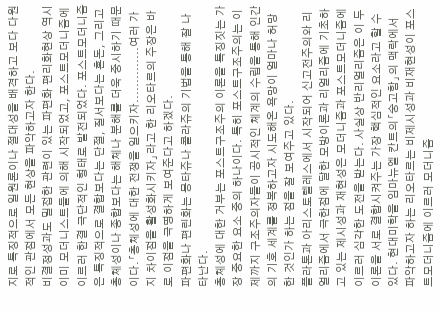지로 특징적으로 일원론이나 절대성을 배격하고 보다 다원적인 관점에서 모든 현상을 파악하고자 한다.
비결정성과도 밀접한 관련이 있는 파편화 편리화현상 역시 이미 모더니스트들에 의해 시작되었고, 포스트모더니즘에 이르러 한결 극단적인 형태로 발전되었다. 포스트모더니즘은 특징적으로 결합보다는 단절, 질서보다는 혼돈, 그리고 총체성이나 종합보다는 해체나 분해를 더욱 중시하기 때문이다.「총체성에 대한 전쟁을 일으키자..............여러 가지 차이점을 활성화시키자」라고 한 리오타르의 주장은 바로 이점을 극명하게 보여준다고 하겠다.
파편화나 편린화는 몽타쥬나 콜라쥬의 기법을 통해 잘 나타난다.
총체성에 대한 거부는 포스트구조주의 이론을 특징짓는 가장 중요한 요소 중의 하나이다. 특히 포스트구조주의는 이제까지 구조주의자들이 공시적인 체계의 수립을 통해 인간의 기호 세계를 정복하고자 시도해온 욕망이 얼마나 허망한 것인가 하는 점을 잘 보여주고 있다.
플라톤과 아리스토텔레스에서 시작되어 신고전주의와 리얼리즘에서 극한점에 달한 모방이론과 리얼리즘에 기초하고 있는 제시성과 재현성은 모더니즘과 포스트모더니즘에 이르러 심각한 도전을 받는다. 사실상 반리얼리즘은 이 두 이론을 서로 결합시켜주는 가장 핵심적인 요소라고 할 수 있다. 현대미학을 임마뉴엘 칸트의「숭고함」의 맥락에서 파악하고자 하는 리오타르는 비제시성과 비재현성이 포스트모더니즘에 이르러 모더니즘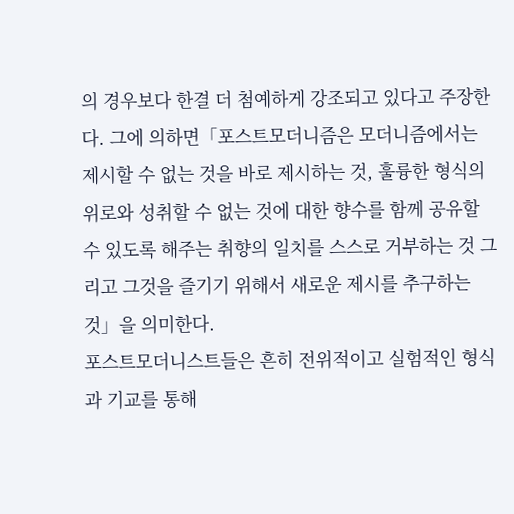의 경우보다 한결 더 첨예하게 강조되고 있다고 주장한다. 그에 의하면「포스트모더니즘은 모더니즘에서는 제시할 수 없는 것을 바로 제시하는 것, 훌륭한 형식의 위로와 성취할 수 없는 것에 대한 향수를 함께 공유할 수 있도록 해주는 취향의 일치를 스스로 거부하는 것 그리고 그것을 즐기기 위해서 새로운 제시를 추구하는 것」을 의미한다.
포스트모더니스트들은 흔히 전위적이고 실험적인 형식과 기교를 통해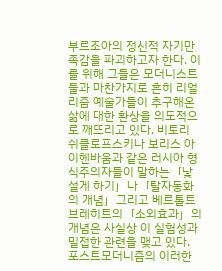부르조아의 정신적 자기만족감을 파괴하고자 한다. 이를 위해 그들은 모더니스트들과 마찬가지로 흔히 리얼리즘 예술가들이 추구해온 삶에 대한 환상을 의도적으로 깨뜨리고 있다. 비토리 쉬클로프스키나 보리스 아이헨바움과 같은 러시아 형식주의자들이 말하는「낯설게 하기」나「탈자동화의 개념」그리고 베르톨트 브레히트의「소외효과」의 개념은 사실상 이 실험성과 밀접한 관련을 맺고 있다. 포스트모더니즘의 이러한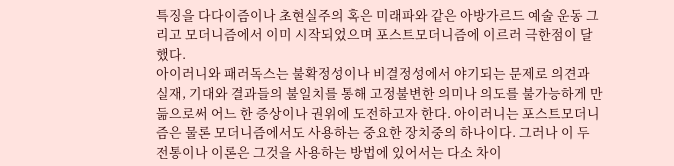특징을 다다이즘이나 초현실주의 혹은 미래파와 같은 아방가르드 예술 운동 그리고 모더니즘에서 이미 시작되었으며 포스트모더니즘에 이르러 극한점이 달했다.
아이러니와 패러독스는 불확정성이나 비결정성에서 야기되는 문제로 의견과 실재, 기대와 결과들의 불일치를 통해 고정불변한 의미나 의도를 불가능하게 만듦으로써 어느 한 증상이나 권위에 도전하고자 한다. 아이러니는 포스트모더니즘은 물론 모더니즘에서도 사용하는 중요한 장치중의 하나이다. 그러나 이 두 전통이나 이론은 그것을 사용하는 방법에 있어서는 다소 차이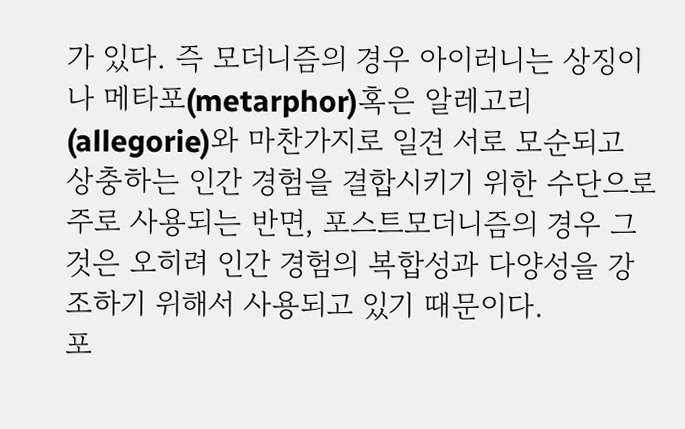가 있다. 즉 모더니즘의 경우 아이러니는 상징이나 메타포(metarphor)혹은 알레고리(allegorie)와 마찬가지로 일견 서로 모순되고 상충하는 인간 경험을 결합시키기 위한 수단으로 주로 사용되는 반면, 포스트모더니즘의 경우 그것은 오히려 인간 경험의 복합성과 다양성을 강조하기 위해서 사용되고 있기 때문이다.
포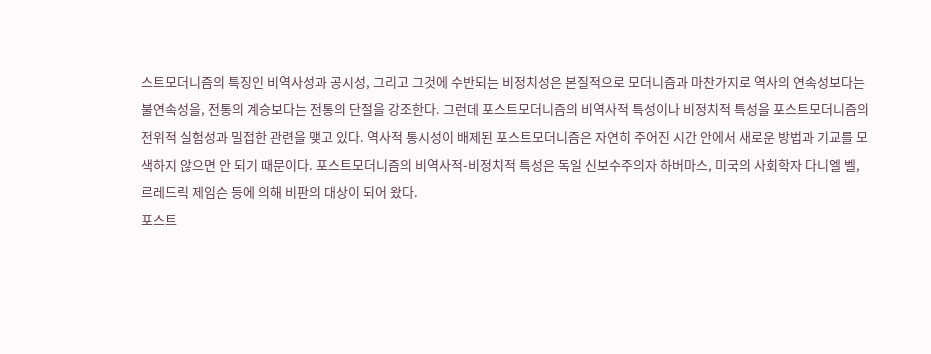스트모더니즘의 특징인 비역사성과 공시성, 그리고 그것에 수반되는 비정치성은 본질적으로 모더니즘과 마찬가지로 역사의 연속성보다는 불연속성을, 전통의 계승보다는 전통의 단절을 강조한다. 그런데 포스트모더니즘의 비역사적 특성이나 비정치적 특성을 포스트모더니즘의 전위적 실험성과 밀접한 관련을 맺고 있다. 역사적 통시성이 배제된 포스트모더니즘은 자연히 주어진 시간 안에서 새로운 방법과 기교를 모색하지 않으면 안 되기 때문이다. 포스트모더니즘의 비역사적-비정치적 특성은 독일 신보수주의자 하버마스, 미국의 사회학자 다니엘 벨, 르레드릭 제임슨 등에 의해 비판의 대상이 되어 왔다.
포스트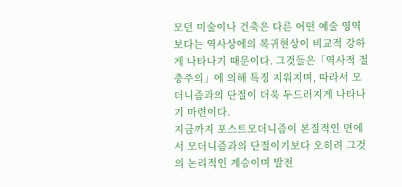모던 미술이나 건축은 다른 어떤 예술 영역보다는 역사상에의 복귀현상이 비교적 강하게 나타나기 때문이다. 그것들은「역사적 절충주의」에 의해 특징 지워지며, 따라서 모더니즘과의 단절이 더욱 두드러지게 나타나기 마련이다.
지금까지 포스트모더니즘이 본질적인 면에서 모더니즘과의 단절이기보다 오히려 그것의 논리적인 계승이며 발전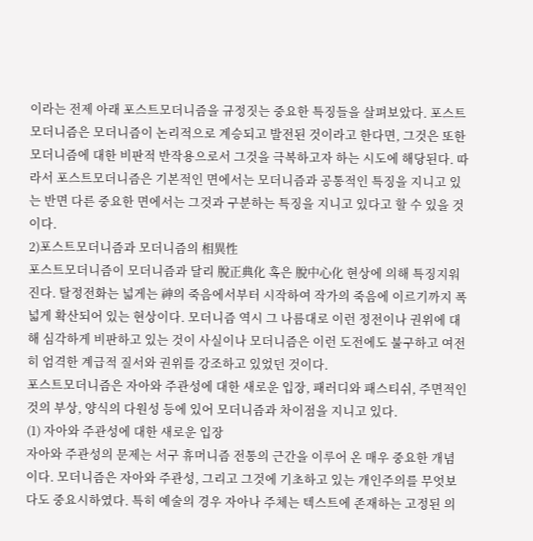이라는 전제 아래 포스트모더니즘을 규정짓는 중요한 특징들을 살펴보았다. 포스트모더니즘은 모더니즘이 논리적으로 계승되고 발전된 것이라고 한다면, 그것은 또한 모더니즘에 대한 비판적 반작용으로서 그것을 극복하고자 하는 시도에 해당된다. 따라서 포스트모더니즘은 기본적인 면에서는 모더니즘과 공통적인 특징을 지니고 있는 반면 다른 중요한 면에서는 그것과 구분하는 특징을 지니고 있다고 할 수 있을 것이다.
2)포스트모더니즘과 모더니즘의 相異性
포스트모더니즘이 모더니즘과 달리 脫正典化 혹은 脫中心化 현상에 의해 특징지워진다. 탈정전화는 넓게는 神의 죽음에서부터 시작하여 작가의 죽음에 이르기까지 폭넓게 확산되어 있는 현상이다. 모더니즘 역시 그 나름대로 이런 정전이나 권위에 대해 심각하게 비판하고 있는 것이 사실이나 모더니즘은 이런 도전에도 불구하고 여전히 엄격한 계급적 질서와 권위를 강조하고 있었던 것이다.
포스트모더니즘은 자아와 주관성에 대한 새로운 입장, 패러디와 패스티쉬, 주면적인 것의 부상, 양식의 다원성 등에 있어 모더니즘과 차이점을 지니고 있다.
(1) 자아와 주관성에 대한 새로운 입장
자아와 주관성의 문제는 서구 휴머니즘 전통의 근간을 이루어 온 매우 중요한 개념이다. 모더니즘은 자아와 주관성, 그리고 그것에 기초하고 있는 개인주의를 무엇보다도 중요시하였다. 특히 예술의 경우 자아나 주체는 텍스트에 존재하는 고정된 의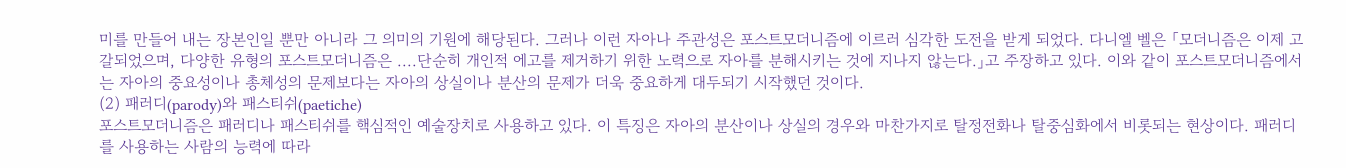미를 만들어 내는 장본인일 뿐만 아니라 그 의미의 기원에 해당된다. 그러나 이런 자아나 주관성은 포스트모더니즘에 이르러 심각한 도전을 받게 되었다. 다니엘 벨은 「모더니즘은 이제 고갈되었으며, 다양한 유형의 포스트모더니즘은 ....단순히 개인적 에고를 제거하기 위한 노력으로 자아를 분해시키는 것에 지나지 않는다.」고 주장하고 있다. 이와 같이 포스트모더니즘에서는 자아의 중요성이나 총체성의 문제보다는 자아의 상실이나 분산의 문제가 더욱 중요하게 대두되기 시작했던 것이다.
(2) 패러디(parody)와 패스티쉬(paetiche)
포스트모더니즘은 패러디나 패스티쉬를 핵심적인 예술장치로 사용하고 있다. 이 특징은 자아의 분산이나 상실의 경우와 마찬가지로 탈정전화나 탈중심화에서 비롯되는 현상이다. 패러디를 사용하는 사람의 능력에 따라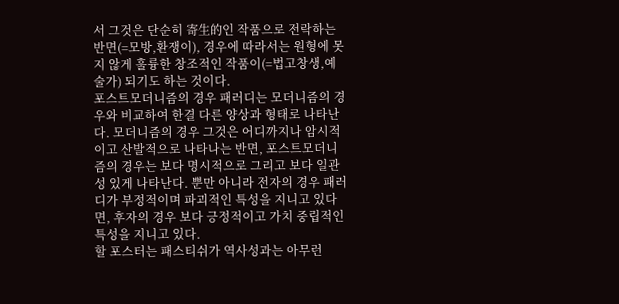서 그것은 단순히 寄生的인 작품으로 전락하는 반면(=모방,환쟁이), 경우에 따라서는 원형에 못지 않게 훌륭한 창조적인 작품이(=법고창생,예술가) 되기도 하는 것이다.
포스트모더니즘의 경우 패러디는 모더니즘의 경우와 비교하여 한결 다른 양상과 형태로 나타난다. 모더니즘의 경우 그것은 어디까지나 암시적이고 산발적으로 나타나는 반면, 포스트모더니즘의 경우는 보다 명시적으로 그리고 보다 일관성 있게 나타난다. 뿐만 아니라 전자의 경우 패러디가 부정적이며 파괴적인 특성을 지니고 있다면, 후자의 경우 보다 긍정적이고 가치 중립적인 특성을 지니고 있다.
할 포스터는 패스티쉬가 역사성과는 아무런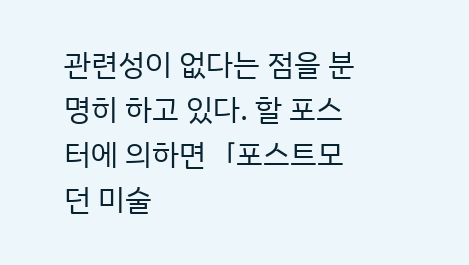관련성이 없다는 점을 분명히 하고 있다. 할 포스터에 의하면「포스트모던 미술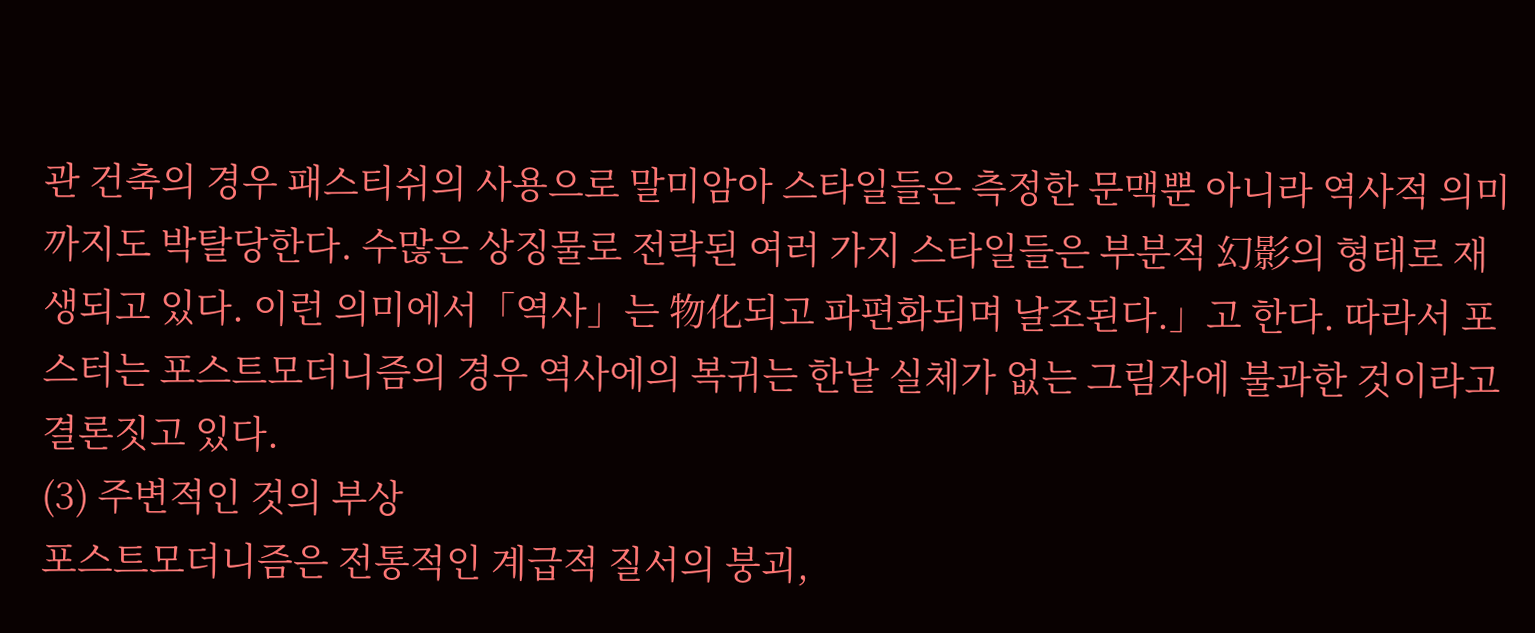관 건축의 경우 패스티쉬의 사용으로 말미암아 스타일들은 측정한 문맥뿐 아니라 역사적 의미까지도 박탈당한다. 수많은 상징물로 전락된 여러 가지 스타일들은 부분적 幻影의 형태로 재생되고 있다. 이런 의미에서「역사」는 物化되고 파편화되며 날조된다.」고 한다. 따라서 포스터는 포스트모더니즘의 경우 역사에의 복귀는 한낱 실체가 없는 그림자에 불과한 것이라고 결론짓고 있다.
(3) 주변적인 것의 부상
포스트모더니즘은 전통적인 계급적 질서의 붕괴,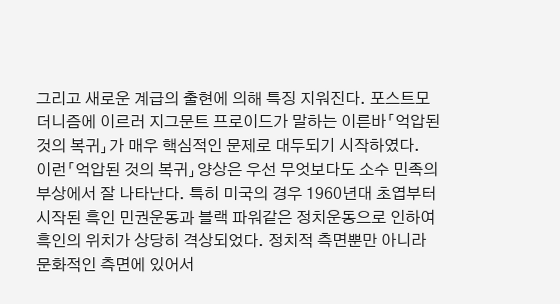그리고 새로운 계급의 출현에 의해 특징 지워진다. 포스트모더니즘에 이르러 지그문트 프로이드가 말하는 이른바「억압된 것의 복귀」가 매우 핵심적인 문제로 대두되기 시작하였다.
이런「억압된 것의 복귀」양상은 우선 무엇보다도 소수 민족의 부상에서 잘 나타난다. 특히 미국의 경우 1960년대 초엽부터 시작된 흑인 민권운동과 블랙 파워같은 정치운동으로 인하여 흑인의 위치가 상당히 격상되었다. 정치적 측면뿐만 아니라 문화적인 측면에 있어서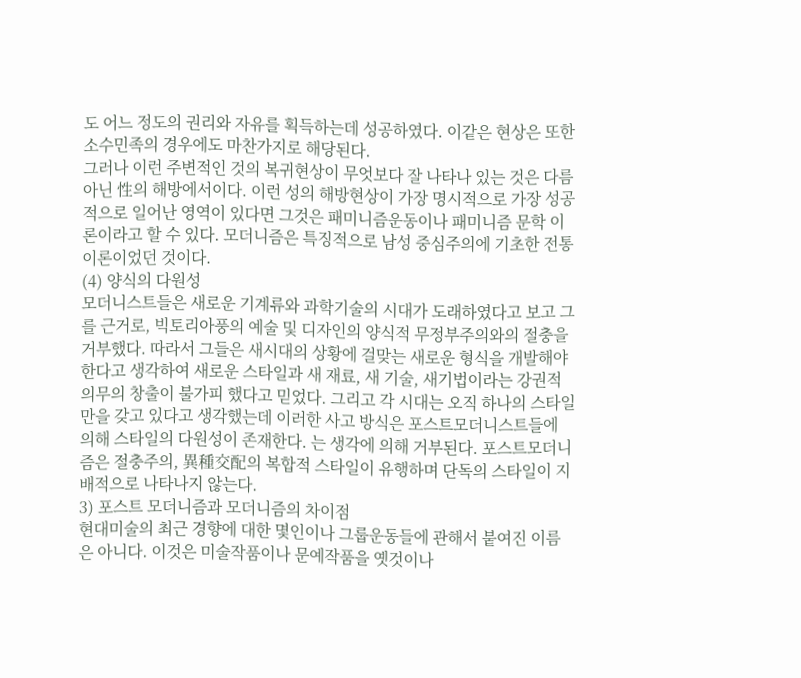도 어느 정도의 권리와 자유를 획득하는데 성공하였다. 이같은 현상은 또한 소수민족의 경우에도 마찬가지로 해당된다.
그러나 이런 주변적인 것의 복귀현상이 무엇보다 잘 나타나 있는 것은 다름 아닌 性의 해방에서이다. 이런 성의 해방현상이 가장 명시적으로 가장 성공적으로 일어난 영역이 있다면 그것은 패미니즘운동이나 패미니즘 문학 이론이라고 할 수 있다. 모더니즘은 특징적으로 남성 중심주의에 기초한 전통 이론이었던 것이다.
(4) 양식의 다원성
모더니스트들은 새로운 기계류와 과학기술의 시대가 도래하였다고 보고 그를 근거로, 빅토리아풍의 예술 및 디자인의 양식적 무정부주의와의 절충을 거부했다. 따라서 그들은 새시대의 상황에 걸맞는 새로운 형식을 개발해야 한다고 생각하여 새로운 스타일과 새 재료, 새 기술, 새기법이라는 강권적 의무의 창출이 불가피 했다고 믿었다. 그리고 각 시대는 오직 하나의 스타일만을 갖고 있다고 생각했는데 이러한 사고 방식은 포스트모더니스트들에 의해 스타일의 다원성이 존재한다. 는 생각에 의해 거부된다. 포스트모더니즘은 절충주의, 異種交配의 복합적 스타일이 유행하며 단독의 스타일이 지배적으로 나타나지 않는다.
3) 포스트 모더니즘과 모더니즘의 차이점
현대미술의 최근 경향에 대한 몇인이나 그룹운동들에 관해서 붙여진 이름은 아니다. 이것은 미술작품이나 문예작품을 옛것이나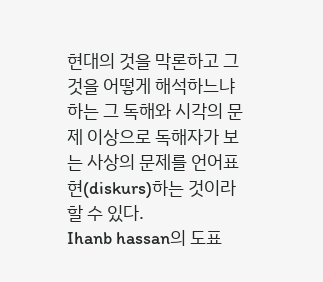현대의 것을 막론하고 그것을 어떻게 해석하느냐 하는 그 독해와 시각의 문제 이상으로 독해자가 보는 사상의 문제를 언어표현(diskurs)하는 것이라 할 수 있다.
Ihanb hassan의 도표